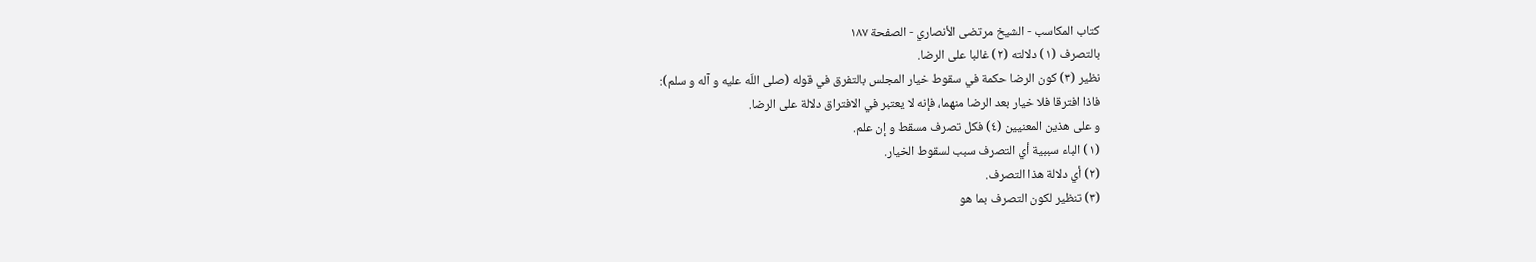كتاب المكاسب - الشيخ مرتضى الأنصاري - الصفحة ١٨٧
بالتصرف (١) دلالته (٢) غالبا على الرضا.
نظير (٣) كون الرضا حكمة في سقوط خيار المجلس بالتفرق في قوله (صلى اللّه عليه و آله و سلم):
فاذا افترقا فلا خيار بعد الرضا منهما، فإنه لا يعتبر في الافتراق دلالة على الرضا.
و على هذين المعنيين (٤) فكل تصرف مسقط و إن علم.
(١) الباء سببية أي التصرف سبب لسقوط الخيار.
(٢) أي دلالة هذا التصرف.
(٣) تنظير لكون التصرف بما هو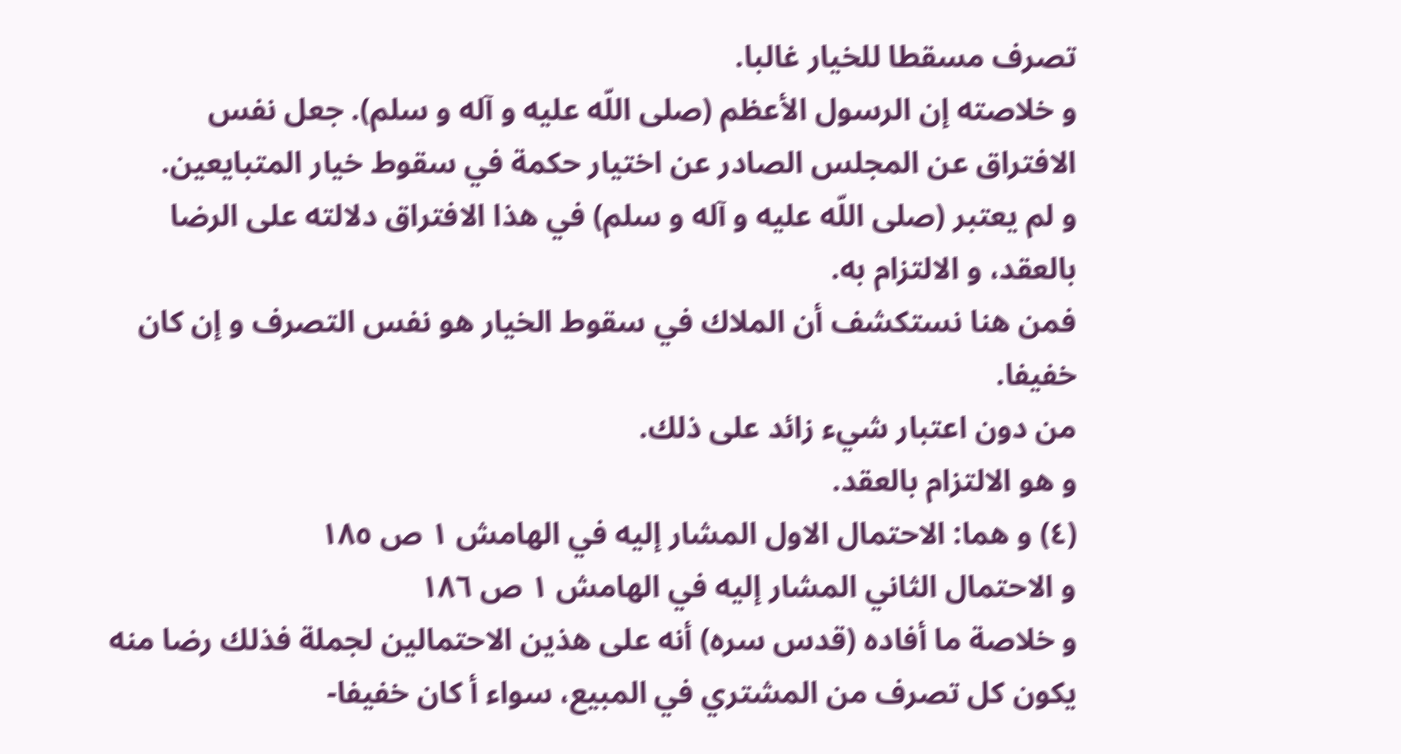تصرف مسقطا للخيار غالبا.
و خلاصته إن الرسول الأعظم (صلى اللّه عليه و آله و سلم). جعل نفس الافتراق عن المجلس الصادر عن اختيار حكمة في سقوط خيار المتبايعين.
و لم يعتبر (صلى اللّه عليه و آله و سلم) في هذا الافتراق دلالته على الرضا بالعقد، و الالتزام به.
فمن هنا نستكشف أن الملاك في سقوط الخيار هو نفس التصرف و إن كان خفيفا.
من دون اعتبار شيء زائد على ذلك.
و هو الالتزام بالعقد.
(٤) و هما: الاحتمال الاول المشار إليه في الهامش ١ ص ١٨٥
و الاحتمال الثاني المشار إليه في الهامش ١ ص ١٨٦
و خلاصة ما أفاده (قدس سره) أنه على هذين الاحتمالين لجملة فذلك رضا منه يكون كل تصرف من المشتري في المبيع، سواء أ كان خفيفا-